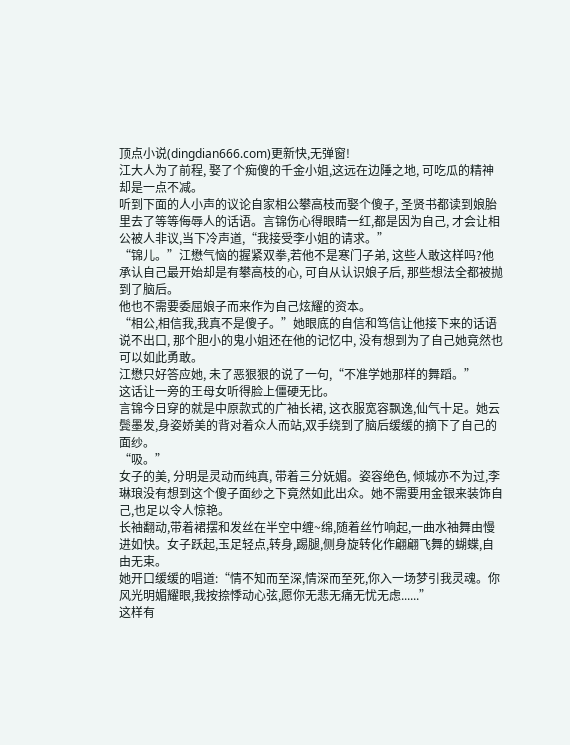顶点小说(dingdian666.com)更新快,无弹窗!
江大人为了前程, 娶了个痴傻的千金小姐,这远在边陲之地, 可吃瓜的精神却是一点不减。
听到下面的人小声的议论自家相公攀高枝而娶个傻子, 圣贤书都读到娘胎里去了等等侮辱人的话语。言锦伤心得眼睛一红,都是因为自己, 才会让相公被人非议,当下冷声道,“我接受李小姐的请求。”
“锦儿。”江懋气恼的握紧双拳,若他不是寒门子弟, 这些人敢这样吗?他承认自己最开始却是有攀高枝的心, 可自从认识娘子后, 那些想法全都被抛到了脑后。
他也不需要委屈娘子而来作为自己炫耀的资本。
“相公,相信我,我真不是傻子。”她眼底的自信和笃信让他接下来的话语说不出口, 那个胆小的鬼小姐还在他的记忆中, 没有想到为了自己她竟然也可以如此勇敢。
江懋只好答应她, 未了恶狠狠的说了一句,“不准学她那样的舞蹈。”
这话让一旁的王母女听得脸上僵硬无比。
言锦今日穿的就是中原款式的广袖长裙, 这衣服宽容飘逸,仙气十足。她云鬓墨发,身姿娇美的背对着众人而站,双手绕到了脑后缓缓的摘下了自己的面纱。
“吸。”
女子的美, 分明是灵动而纯真, 带着三分妩媚。姿容绝色, 倾城亦不为过,李琳琅没有想到这个傻子面纱之下竟然如此出众。她不需要用金银来装饰自己,也足以令人惊艳。
长袖翻动,带着裙摆和发丝在半空中缠~绵,随着丝竹响起,一曲水袖舞由慢进如快。女子跃起,玉足轻点,转身,踢腿,侧身旋转化作翩翩飞舞的蝴蝶,自由无束。
她开口缓缓的唱道:“情不知而至深,情深而至死,你入一场梦引我灵魂。你风光明媚耀眼,我按捺悸动心弦,愿你无悲无痛无忧无虑......”
这样有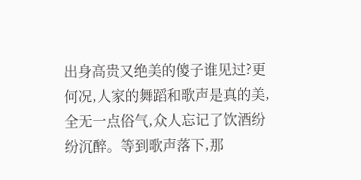出身高贵又绝美的傻子谁见过?更何况,人家的舞蹈和歌声是真的美,全无一点俗气,众人忘记了饮酒纷纷沉醉。等到歌声落下,那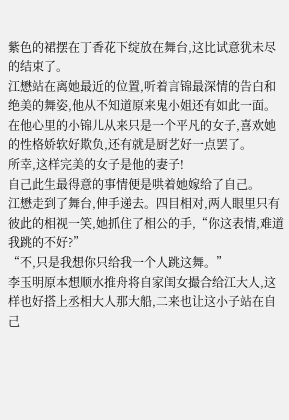紫色的裙摆在丁香花下绽放在舞台,这比试意犹未尽的结束了。
江懋站在离她最近的位置,听着言锦最深情的告白和绝美的舞姿,他从不知道原来鬼小姐还有如此一面。在他心里的小锦儿从来只是一个平凡的女子,喜欢她的性格娇软好欺负,还有就是厨艺好一点罢了。
所幸,这样完美的女子是他的妻子!
自己此生最得意的事情便是哄着她嫁给了自己。
江懋走到了舞台,伸手递去。四目相对,两人眼里只有彼此的相视一笑,她抓住了相公的手,“你这表情,难道我跳的不好?”
“不,只是我想你只给我一个人跳这舞。”
李玉明原本想顺水推舟将自家闺女撮合给江大人,这样也好搭上丞相大人那大船,二来也让这小子站在自己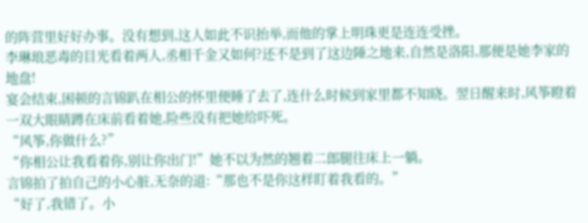的阵营里好好办事。没有想到,这人如此不识抬举,而他的掌上明珠更是连连受挫。
李琳琅恶毒的目光看着两人,丞相千金又如何?还不是到了这边陲之地来,自然是洛阳,那便是她李家的地盘!
宴会结束,困顿的言锦趴在相公的怀里便睡了去了,连什么时候到家里都不知晓。翌日醒来时,风筝瞪着一双大眼睛蹲在床前看着她,险些没有把她给吓死。
“风筝,你做什么?”
“你相公让我看着你,别让你出门!”她不以为然的翘着二郎腿往床上一躺。
言锦拍了拍自己的小心脏,无奈的道:“那也不是你这样盯着我看的。”
“好了,我错了。小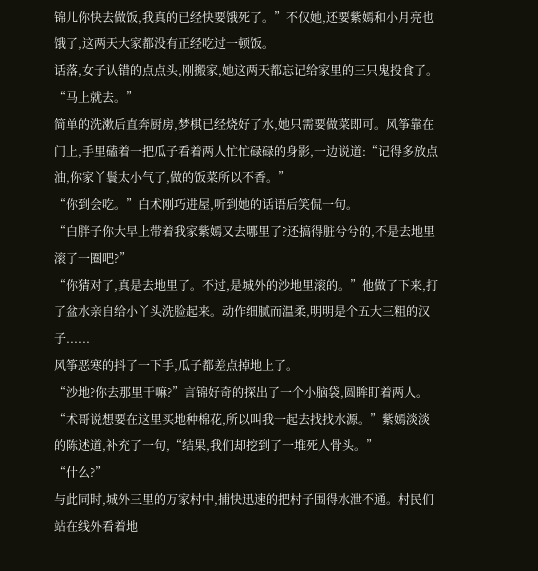锦儿你快去做饭,我真的已经快要饿死了。”不仅她,还要紫嫣和小月亮也饿了,这两天大家都没有正经吃过一顿饭。
话落,女子认错的点点头,刚搬家,她这两天都忘记给家里的三只鬼投食了。
“马上就去。”
简单的洗漱后直奔厨房,梦棋已经烧好了水,她只需要做菜即可。风筝靠在门上,手里磕着一把瓜子看着两人忙忙碌碌的身影,一边说道:“记得多放点油,你家丫鬟太小气了,做的饭菜所以不香。”
“你到会吃。”白术刚巧进屋,听到她的话语后笑侃一句。
“白胖子你大早上带着我家紫嫣又去哪里了?还搞得脏兮兮的,不是去地里滚了一圈吧?”
“你猜对了,真是去地里了。不过,是城外的沙地里滚的。”他做了下来,打了盆水亲自给小丫头洗脸起来。动作细腻而温柔,明明是个五大三粗的汉子......
风筝恶寒的抖了一下手,瓜子都差点掉地上了。
“沙地?你去那里干嘛?”言锦好奇的探出了一个小脑袋,圆眸盯着两人。
“术哥说想要在这里买地种棉花,所以叫我一起去找找水源。”紫嫣淡淡的陈述道,补充了一句,“结果,我们却挖到了一堆死人骨头。”
“什么?”
与此同时,城外三里的万家村中,捕快迅速的把村子围得水泄不通。村民们站在线外看着地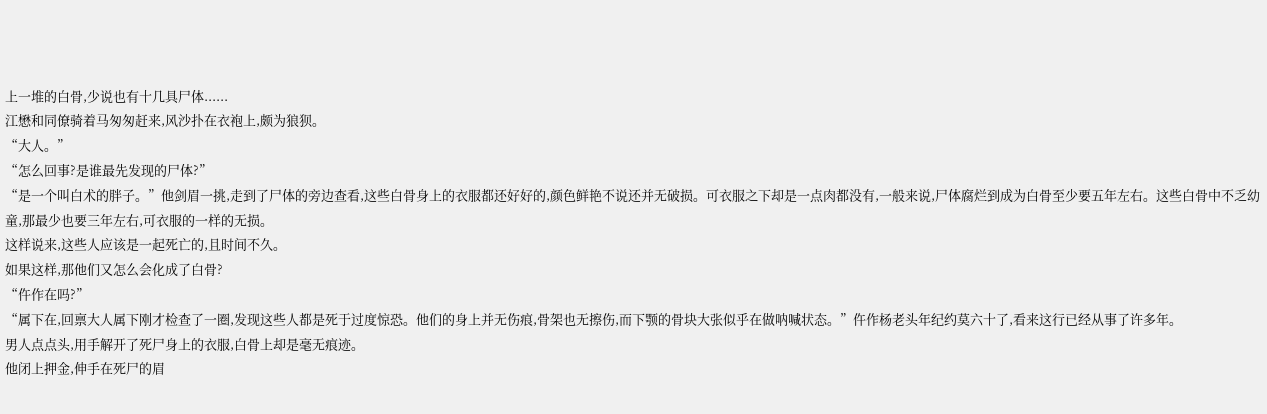上一堆的白骨,少说也有十几具尸体......
江懋和同僚骑着马匆匆赶来,风沙扑在衣袍上,颇为狼狈。
“大人。”
“怎么回事?是谁最先发现的尸体?”
“是一个叫白术的胖子。”他剑眉一挑,走到了尸体的旁边查看,这些白骨身上的衣服都还好好的,颜色鲜艳不说还并无破损。可衣服之下却是一点肉都没有,一般来说,尸体腐烂到成为白骨至少要五年左右。这些白骨中不乏幼童,那最少也要三年左右,可衣服的一样的无损。
这样说来,这些人应该是一起死亡的,且时间不久。
如果这样,那他们又怎么会化成了白骨?
“仵作在吗?”
“属下在,回禀大人属下刚才检查了一圈,发现这些人都是死于过度惊恐。他们的身上并无伤痕,骨架也无擦伤,而下颚的骨块大张似乎在做呐喊状态。”仵作杨老头年纪约莫六十了,看来这行已经从事了许多年。
男人点点头,用手解开了死尸身上的衣服,白骨上却是毫无痕迹。
他闭上押金,伸手在死尸的眉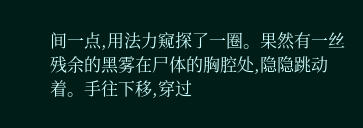间一点,用法力窥探了一圈。果然有一丝残余的黑雾在尸体的胸腔处,隐隐跳动着。手往下移,穿过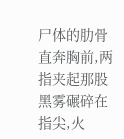尸体的肋骨直奔胸前,两指夹起那股黑雾碾碎在指尖,火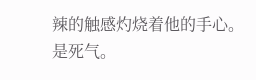辣的触感灼烧着他的手心。
是死气。